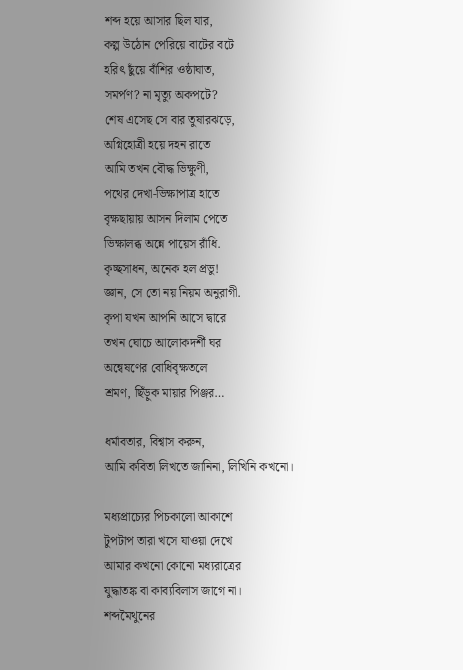শব্দ হয়ে আসার ছিল যার,
কল্প উঠোন পেরিয়ে বাটের বটে
হরিৎ ছুঁয়ে বাঁশির ওষ্ঠাঘাত,
সমর্পণ? না মৃত্যু অকপটে?
শেষ এসেছ সে বার তুষারঝড়ে,
অগ্নিহোত্রী হয়ে দহন রাতে
আমি তখন বৌদ্ধ ভিক্ষুণী,
পথের দেখা-ভিক্ষাপাত্র হাতে
বৃক্ষছায়ায় আসন দিলাম পেতে
ভিক্ষালব্ধ অন্নে পায়েস রাঁধি.
কৃচ্ছসাধন, অনেক হল প্রভু!
জ্ঞান, সে তো নয় নিয়ম অনুরাগী.
কৃপা যখন আপনি আসে দ্বারে
তখন ঘোচে আলোকদর্শী ঘর
অন্বেষণের বোধিবৃক্ষতলে
শ্রমণ, ছিঁড়ুক মায়ার পিঞ্জর…

ধর্মাবতার, বিশ্বাস করুন,
আমি কবিতা লিখতে জানিনা, লিখিনি কখনো।

মধ্যপ্রাচ্যের পিচকালো আকাশে
টুপটাপ তারা খসে যাওয়া দেখে
আমার কখনো কোনো মধ্যরাত্রের
যুদ্ধাতঙ্ক বা কাব্যবিলাস জাগে না।
শব্দমৈথুনের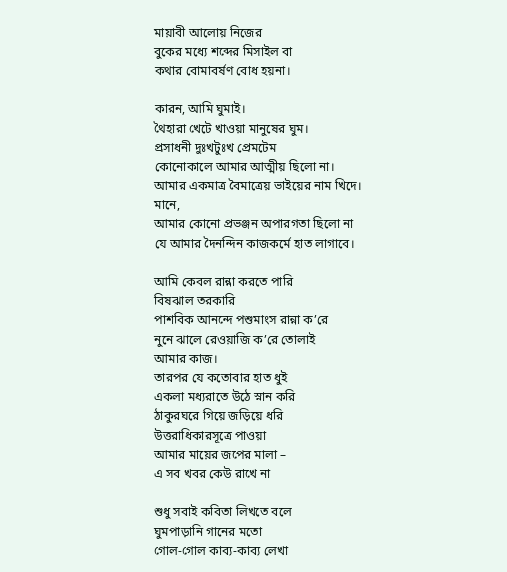মায়াবী আলোয় নিজের
বুকের মধ্যে শব্দের মিসাইল বা
কথার বোমাবর্ষণ বোধ হয়না।

কারন, আমি ঘুমাই।
থৈহারা খেটে খাওয়া মানুষের ঘুম।
প্রসাধনী দুঃখটুঃখ প্রেমটেম
কোনোকালে আমার আত্মীয় ছিলো না।
আমার একমাত্র বৈমাত্রেয় ভাইয়ের নাম খিদে।
মানে,
আমার কোনো প্রভঞ্জন অপারগতা ছিলো না
যে আমার দৈনন্দিন কাজকর্মে হাত লাগাবে।

আমি কেবল রান্না করতে পারি
বিষঝাল তরকারি
পাশবিক আনন্দে পশুমাংস রান্না ক’রে
নুনে ঝালে রেওয়াজি ক’রে তোলাই
আমার কাজ।
তারপর যে কতোবার হাত ধুই
একলা মধ্যরাতে উঠে স্নান করি
ঠাকুরঘরে গিয়ে জড়িয়ে ধরি
উত্তরাধিকারসূত্রে পাওয়া
আমার মায়ের জপের মালা –
এ সব খবর কেউ রাখে না

শুধু সবাই কবিতা লিখতে বলে
ঘুমপাড়ানি গানের মতো
গোল-গোল কাব্য-কাব্য লেখা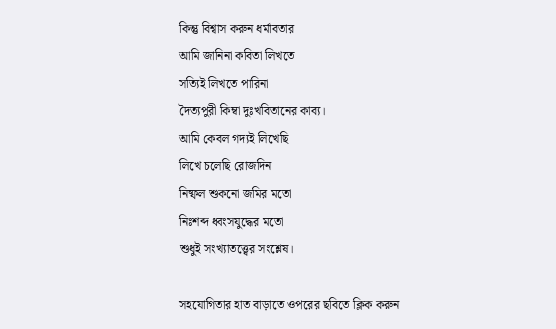কিন্তু বিশ্বাস করুন ধর্মাবতার
আমি জানিনা কবিতা লিখতে
সত্যিই লিখতে পারিনা
দৈত্যপুরী কিম্বা দুঃখবিতানের কাব্য।
আমি কেবল গদ্যই লিখেছি
লিখে চলেছি রোজদিন
নিষ্ফল শুকনো জমির মতো
নিঃশব্দ ধ্বংসযুদ্ধের মতো
শুধুই সংখ্যাতত্ত্বের সংশ্লেষ।

সহযোগিতার হাত বাড়াতে ওপরের ছবিতে ক্লিক করুন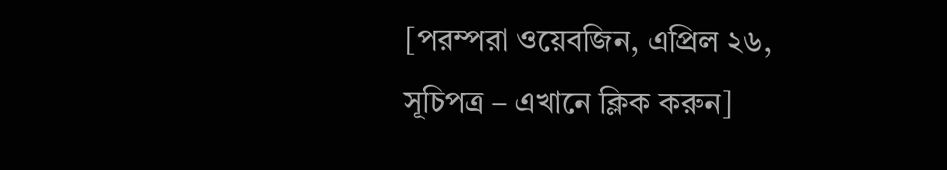[পরম্পরা ওয়েবজিন, এপ্রিল ২৬, সূচিপত্র – এখানে ক্লিক করুন]